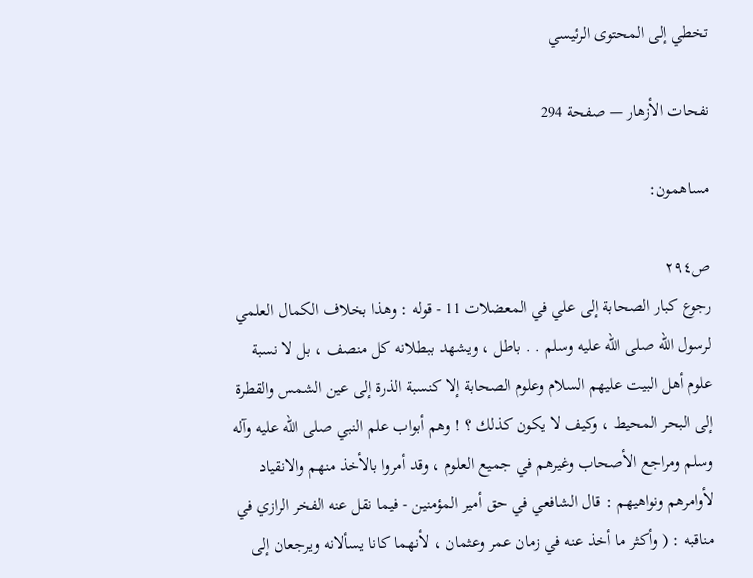تخطي إلى المحتوى الرئيسي

نفحات الأزهار — صفحة 294

مساهمون:

ص٢٩٤
رجوع كبار الصحابة إلى علي في المعضلات 11 - قوله : وهذا بخلاف الكمال العلمي لرسول الله صلى الله عليه وسلم . . باطل ، ويشهد ببطلانه كل منصف ، بل لا نسبة علوم أهل البيت عليهم السلام وعلوم الصحابة إلا كنسبة الذرة إلى عين الشمس والقطرة إلى البحر المحيط ، وكيف لا يكون كذلك ؟ ! وهم أبواب علم النبي صلى الله عليه وآله وسلم ومراجع الأصحاب وغيرهم في جميع العلوم ، وقد أمروا بالأخذ منهم والانقياد لأوامرهم ونواهيهم : قال الشافعي في حق أمير المؤمنين - فيما نقل عنه الفخر الرازي في مناقبه : ( وأكثر ما أخذ عنه في زمان عمر وعثمان ، لأنهما كانا يسألانه ويرجعان إلى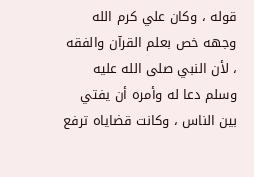قوله ، وكان علي كرم الله وجهه خص بعلم القرآن والفقه ، لأن النبي صلى الله عليه وسلم دعا له وأمره أن يفتي بين الناس ، وكانت قضاياه ترفع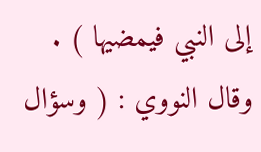إلى النبي فيمضيها ) . وقال النووي : ( وسؤال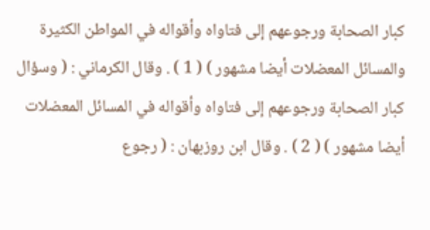كبار الصحابة ورجوعهم إلى فتاواه وأقواله في المواطن الكثيرة والمسائل المعضلات أيضا مشهور ) ( 1 ) . وقال الكرماني : ( وسؤال كبار الصحابة ورجوعهم إلى فتاواه وأقواله في المسائل المعضلات أيضا مشهور ) ( 2 ) . وقال ابن روزبهان : ( رجوع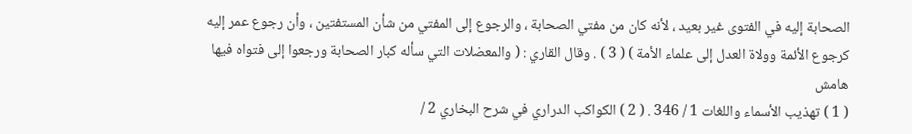الصحابة إليه في الفتوى غير بعيد ، لأنه كان من مفتي الصحابة ، والرجوع إلى المفتي من شأن المستفتين ، وأن رجوع عمر إليه كرجوع الأئمة وولاة العدل إلى علماء الأمة ) ( 3 ) . وقال القاري : ( والمعضلات التي سأله كبار الصحابة ورجعوا إلى فتواه فيها
هامش
( 1 ) تهذيب الأسماء واللغات 1 / 346 . ( 2 ) الكواكب الدراري في شرح البخاري 2 /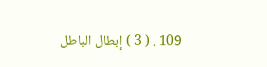109 . ( 3 ) إبطال الباطل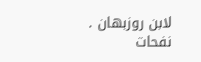لابن روزبهان .
نفحات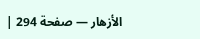الأزهار — صفحة 294 |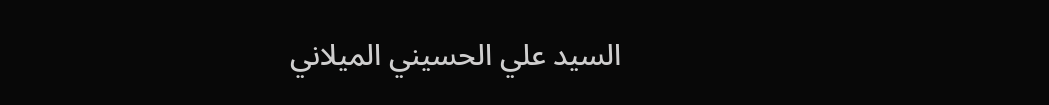السيد علي الحسيني الميلاني